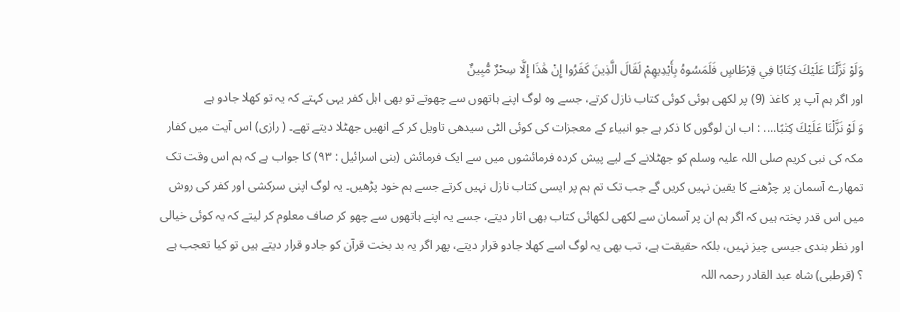وَلَوْ نَزَّلْنَا عَلَيْكَ كِتَابًا فِي قِرْطَاسٍ فَلَمَسُوهُ بِأَيْدِيهِمْ لَقَالَ الَّذِينَ كَفَرُوا إِنْ هَٰذَا إِلَّا سِحْرٌ مُّبِينٌ
اور اگر ہم آپ پر کاغذ (9) پر لکھی ہوئی کوئی کتاب نازل کرتے، جسے وہ لوگ اپنے ہاتھوں سے چھوتے تو بھی اہل کفر یہی کہتے کہ یہ تو کھلا جادو ہے
وَ لَوْ نَزَّلْنَا عَلَيْكَ كِتٰبًا.... : اب ان لوگوں کا ذکر ہے جو انبیاء کے معجزات کی کوئی الٹی سیدھی تاویل کر کے انھیں جھٹلا دیتے تھے۔ ( رازی) اس آیت میں کفار مکہ کی نبی کریم صلی اللہ علیہ وسلم کو جھٹلانے کے لیے پیش کردہ فرمائشوں میں سے ایک فرمائش (بنی اسرائیل : ۹۳) کا جواب ہے کہ ہم اس وقت تک تمھارے آسمان پر چڑھنے کا یقین نہیں کریں گے جب تک تم ہم پر ایسی کتاب نازل نہیں کرتے جسے ہم خود پڑھیں۔ یہ لوگ اپنی سرکشی اور کفر کی روش میں اس قدر پختہ ہیں کہ اگر ہم ان پر آسمان سے لکھی لکھائی کتاب بھی اتار دیتے، جسے یہ اپنے ہاتھوں سے چھو کر صاف معلوم کر لیتے کہ یہ کوئی خیالی اور نظر بندی جیسی چیز نہیں، بلکہ حقیقت ہے، تب بھی یہ لوگ اسے کھلا جادو قرار دیتے، پھر اگر یہ بد بخت قرآن کو جادو قرار دیتے ہیں تو کیا تعجب ہے ؟ (قرطبی) شاہ عبد القادر رحمہ اللہ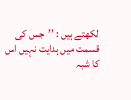لکھتے ہیں : ’’جس کی قسمت میں ہدایت نہیں اس کا شبہ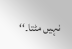نہیں مٹتا۔‘‘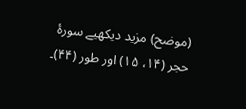(موضح) مزید دیکھیے سورۂ حجر (۱۴، ۱۵) اور طور (۴۴)۔